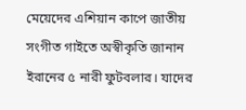মেয়েদের এশিয়ান কাপে জাতীয় সংগীত গাইতে অস্বীকৃতি জানান ইরানের ৫ নারী ফুটবলার। যাদের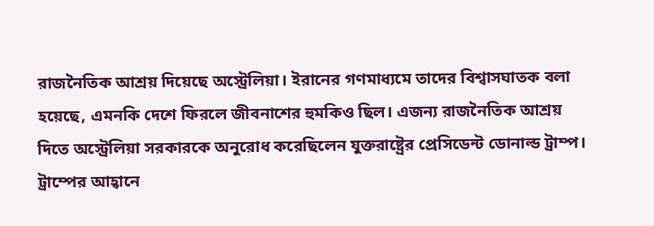রাজনৈতিক আশ্রয় দিয়েছে অস্ট্রেলিয়া। ইরানের গণমাধ্যমে তাদের বিশ্বাসঘাতক বলা হয়েছে, এমনকি দেশে ফিরলে জীবনাশের হুমকিও ছিল। এজন্য রাজনৈতিক আশ্রয় দিতে অস্ট্রেলিয়া সরকারকে অনুরোধ করেছিলেন যুক্তরাষ্ট্রের প্রেসিডেন্ট ডোনাল্ড ট্রাম্প।
ট্রাম্পের আহ্বানে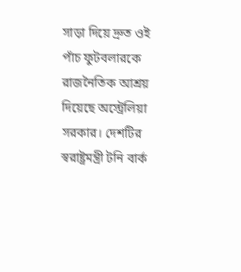সাড়া দিয়ে দ্রুত ওই পাঁচ ফুটবলারকে রাজনৈতিক আশ্রয় দিয়েছে অস্ট্রেলিয়া সরকার। দেশটির স্বরাষ্ট্রমন্ত্রী টনি বার্ক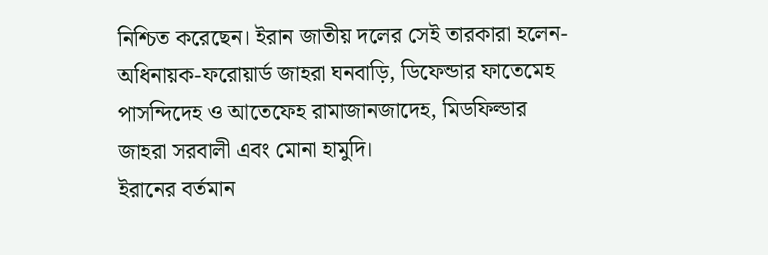নিশ্চিত করেছেন। ইরান জাতীয় দলের সেই তারকারা হলেন- অধিনায়ক-ফরোয়ার্ড জাহরা ঘনবাড়ি, ডিফেন্ডার ফাতেমেহ পাসন্দিদেহ ও আতেফেহ রামাজানজাদেহ, মিডফিল্ডার জাহরা সরবালী এবং মোনা হামুদি।
ইরানের বর্তমান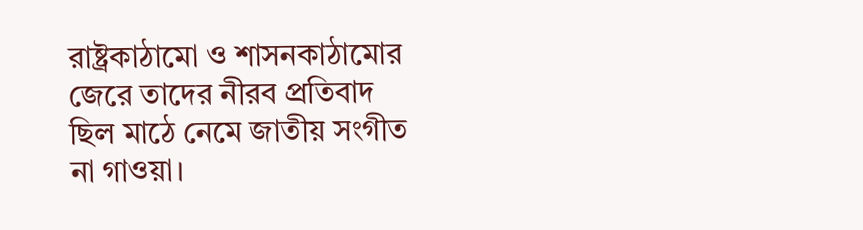রাষ্ট্রকাঠামো ও শাসনকাঠামোর জেরে তাদের নীরব প্রতিবাদ ছিল মাঠে নেমে জাতীয় সংগীত না গাওয়া।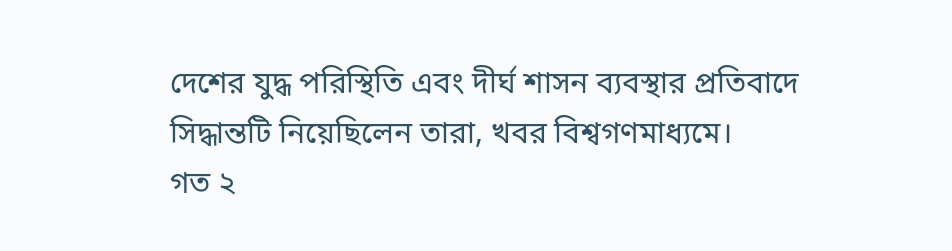দেশের যুদ্ধ পরিস্থিতি এবং দীর্ঘ শাসন ব্যবস্থার প্রতিবাদে সিদ্ধান্তটি নিয়েছিলেন তারা, খবর বিশ্বগণমাধ্যমে।
গত ২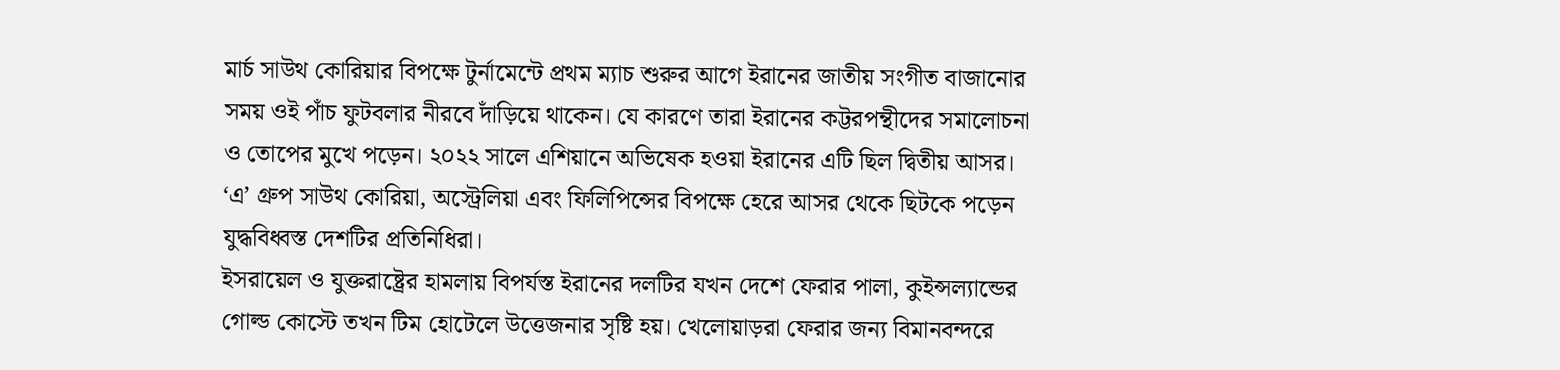মার্চ সাউথ কোরিয়ার বিপক্ষে টুর্নামেন্টে প্রথম ম্যাচ শুরুর আগে ইরানের জাতীয় সংগীত বাজানোর সময় ওই পাঁচ ফুটবলার নীরবে দাঁড়িয়ে থাকেন। যে কারণে তারা ইরানের কট্টরপন্থীদের সমালোচনা ও তোপের মুখে পড়েন। ২০২২ সালে এশিয়ানে অভিষেক হওয়া ইরানের এটি ছিল দ্বিতীয় আসর। ‘এ’ গ্রুপ সাউথ কোরিয়া, অস্ট্রেলিয়া এবং ফিলিপিন্সের বিপক্ষে হেরে আসর থেকে ছিটকে পড়েন যুদ্ধবিধ্বস্ত দেশটির প্রতিনিধিরা।
ইসরায়েল ও যুক্তরাষ্ট্রের হামলায় বিপর্যস্ত ইরানের দলটির যখন দেশে ফেরার পালা, কুইন্সল্যান্ডের গোল্ড কোস্টে তখন টিম হোটেলে উত্তেজনার সৃষ্টি হয়। খেলোয়াড়রা ফেরার জন্য বিমানবন্দরে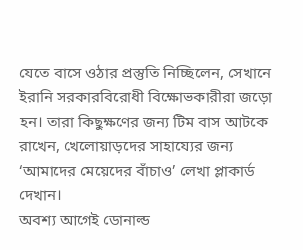যেতে বাসে ওঠার প্রস্তুতি নিচ্ছিলেন, সেখানে ইরানি সরকারবিরোধী বিক্ষোভকারীরা জড়ো হন। তারা কিছুক্ষণের জন্য টিম বাস আটকে রাখেন, খেলোয়াড়দের সাহায্যের জন্য ‘আমাদের মেয়েদের বাঁচাও’ লেখা প্লাকার্ড দেখান।
অবশ্য আগেই ডোনাল্ড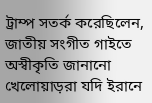ট্রাম্প সতর্ক করেছিলেন, জাতীয় সংগীত গাইতে অস্বীকৃতি জানানো খেলোয়াড়রা যদি ইরানে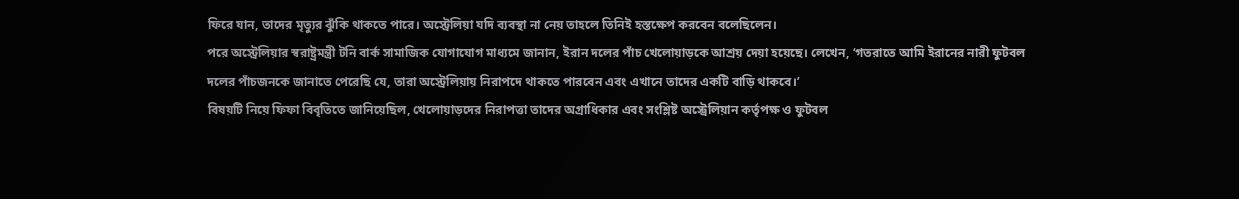ফিরে যান, তাদের মৃত্যুর ঝুঁকি থাকতে পারে। অস্ট্রেলিয়া যদি ব্যবস্থা না নেয় তাহলে তিনিই হস্তক্ষেপ করবেন বলেছিলেন।
পরে অস্ট্রেলিয়ার স্বরাষ্ট্রমন্ত্রী টনি বার্ক সামাজিক যোগাযোগ মাধ্যমে জানান, ইরান দলের পাঁচ খেলোয়াড়কে আশ্রয় দেয়া হয়েছে। লেখেন, ‘গতরাতে আমি ইরানের নারী ফুটবল দলের পাঁচজনকে জানাতে পেরেছি যে, তারা অস্ট্রেলিয়ায় নিরাপদে থাকতে পারবেন এবং এখানে তাদের একটি বাড়ি থাকবে।’
বিষয়টি নিয়ে ফিফা বিবৃতিতে জানিয়েছিল, খেলোয়াড়দের নিরাপত্তা তাদের অগ্রাধিকার এবং সংশ্লিষ্ট অস্ট্রেলিয়ান কর্তৃপক্ষ ও ফুটবল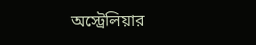অস্ট্রেলিয়ার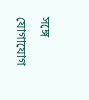সঙ্গে যোগাযোগ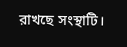রাখছে সংস্থাটি।